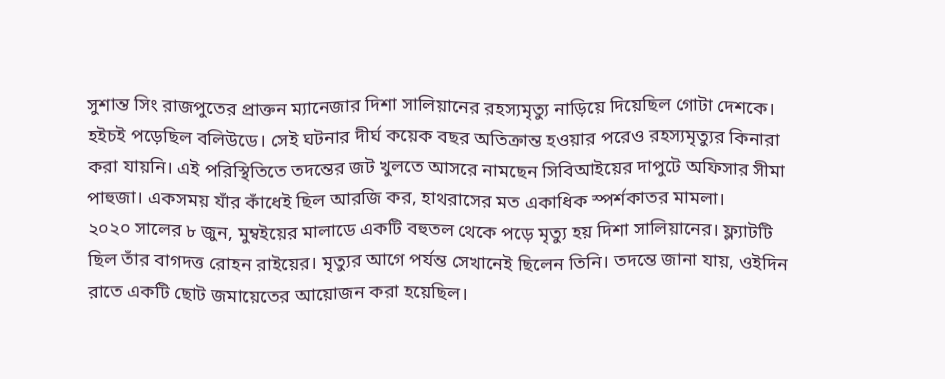সুশান্ত সিং রাজপুতের প্রাক্তন ম্যানেজার দিশা সালিয়ানের রহস্যমৃত্যু নাড়িয়ে দিয়েছিল গোটা দেশকে। হইচই পড়েছিল বলিউডে। সেই ঘটনার দীর্ঘ কয়েক বছর অতিক্রান্ত হওয়ার পরেও রহস্যমৃত্যুর কিনারা করা যায়নি। এই পরিস্থিতিতে তদন্তের জট খুলতে আসরে নামছেন সিবিআইয়ের দাপুটে অফিসার সীমা পাহুজা। একসময় যাঁর কাঁধেই ছিল আরজি কর, হাথরাসের মত একাধিক স্পর্শকাতর মামলা।
২০২০ সালের ৮ জুন, মুম্বইয়ের মালাডে একটি বহুতল থেকে পড়ে মৃত্যু হয় দিশা সালিয়ানের। ফ্ল্যাটটি ছিল তাঁর বাগদত্ত রোহন রাইয়ের। মৃত্যুর আগে পর্যন্ত সেখানেই ছিলেন তিনি। তদন্তে জানা যায়, ওইদিন রাতে একটি ছোট জমায়েতের আয়োজন করা হয়েছিল।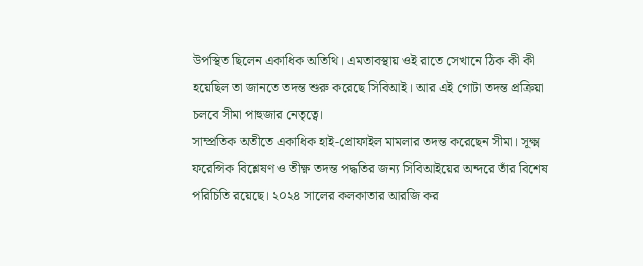উপস্থিত ছিলেন একাধিক অতিথি। এমতাবস্থায় ওই রাতে সেখানে ঠিক কী কী হয়েছিল তা জানতে তদন্ত শুরু করেছে সিবিআই। আর এই গোটা তদন্ত প্রক্রিয়া চলবে সীমা পাহুজার নেতৃত্বে।
সাম্প্রতিক অতীতে একাধিক হাই-প্রোফাইল মামলার তদন্ত করেছেন সীমা। সূক্ষ্ম ফরেন্সিক বিশ্লেষণ ও তীক্ষ্ণ তদন্ত পদ্ধতির জন্য সিবিআইয়ের অন্দরে তাঁর বিশেষ পরিচিতি রয়েছে। ২০২৪ সালের কলকাতার আরজি কর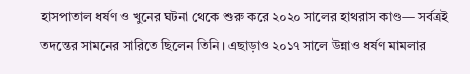হাসপাতাল ধর্ষণ ও খুনের ঘটনা থেকে শুরু করে ২০২০ সালের হাথরাস কাণ্ড— সর্বত্রই তদন্তের সামনের সারিতে ছিলেন তিনি। এছাড়াও ২০১৭ সালে উন্নাও ধর্ষণ মামলার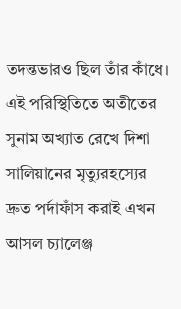তদন্তভারও ছিল তাঁর কাঁধে। এই পরিস্থিতিতে অতীতের সুনাম অখ্যাত রেখে দিশা সালিয়ানের মৃত্যুরহস্যের দ্রুত পর্দাফাঁস করাই এখন আসল চ্যালেঞ্জ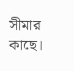সীমার কাছে।